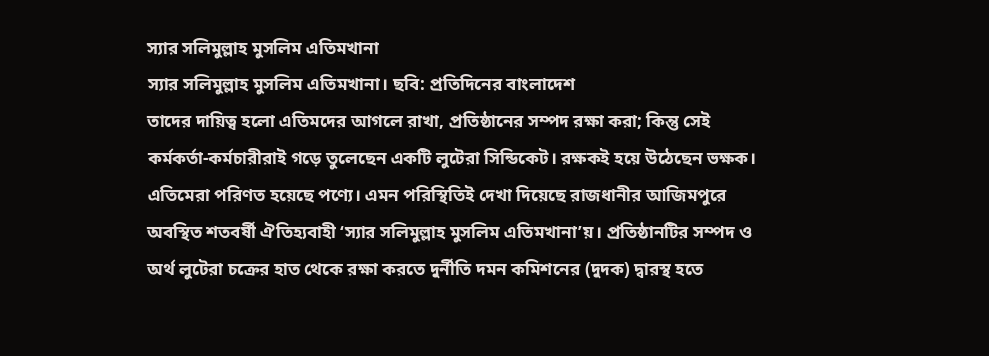স্যার সলিমুল্লাহ মুসলিম এতিমখানা
স্যার সলিমুল্লাহ মুসলিম এতিমখানা। ছবি: প্রতিদিনের বাংলাদেশ
তাদের দায়িত্ব হলো এতিমদের আগলে রাখা, প্রতিষ্ঠানের সম্পদ রক্ষা করা; কিন্তু সেই কর্মকর্তা-কর্মচারীরাই গড়ে তুলেছেন একটি লুটেরা সিন্ডিকেট। রক্ষকই হয়ে উঠেছেন ভক্ষক। এতিমেরা পরিণত হয়েছে পণ্যে। এমন পরিস্থিতিই দেখা দিয়েছে রাজধানীর আজিমপুরে অবস্থিত শতবর্ষী ঐতিহ্যবাহী ‘স্যার সলিমুল্লাহ মুসলিম এতিমখানা’য়। প্রতিষ্ঠানটির সম্পদ ও অর্থ লুটেরা চক্রের হাত থেকে রক্ষা করতে দুর্নীতি দমন কমিশনের (দুদক) দ্বারস্থ হতে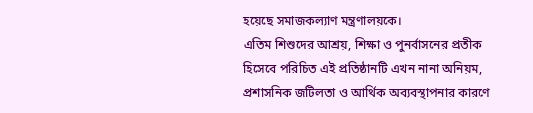হয়েছে সমাজকল্যাণ মন্ত্রণালয়কে।
এতিম শিশুদের আশ্রয়, শিক্ষা ও পুনর্বাসনের প্রতীক হিসেবে পরিচিত এই প্রতিষ্ঠানটি এখন নানা অনিয়ম, প্রশাসনিক জটিলতা ও আর্থিক অব্যবস্থাপনার কারণে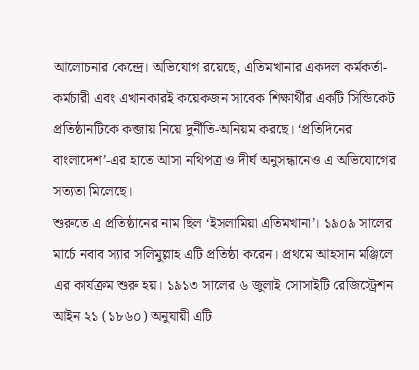আলোচনার কেন্দ্রে। অভিযোগ রয়েছে, এতিমখানার একদল কর্মকর্তা-কর্মচারী এবং এখানকারই কয়েকজন সাবেক শিক্ষার্থীর একটি সিন্ডিকেট প্রতিষ্ঠানটিকে কব্জায় নিয়ে দুর্নীতি-অনিয়ম করছে। ‘প্রতিদিনের বাংলাদেশ’-এর হাতে আসা নথিপত্র ও দীর্ঘ অনুসন্ধানেও এ অভিযোগের সত্যতা মিলেছে।
শুরুতে এ প্রতিষ্ঠানের নাম ছিল ‘ইসলামিয়া এতিমখানা’। ১৯০৯ সালের মার্চে নবাব স্যার সলিমুল্লাহ এটি প্রতিষ্ঠা করেন। প্রথমে আহসান মঞ্জিলে এর কার্যক্রম শুরু হয়। ১৯১৩ সালের ৬ জুলাই সোসাইটি রেজিস্ট্রেশন আইন ২১ (১৮৬০) অনুযায়ী এটি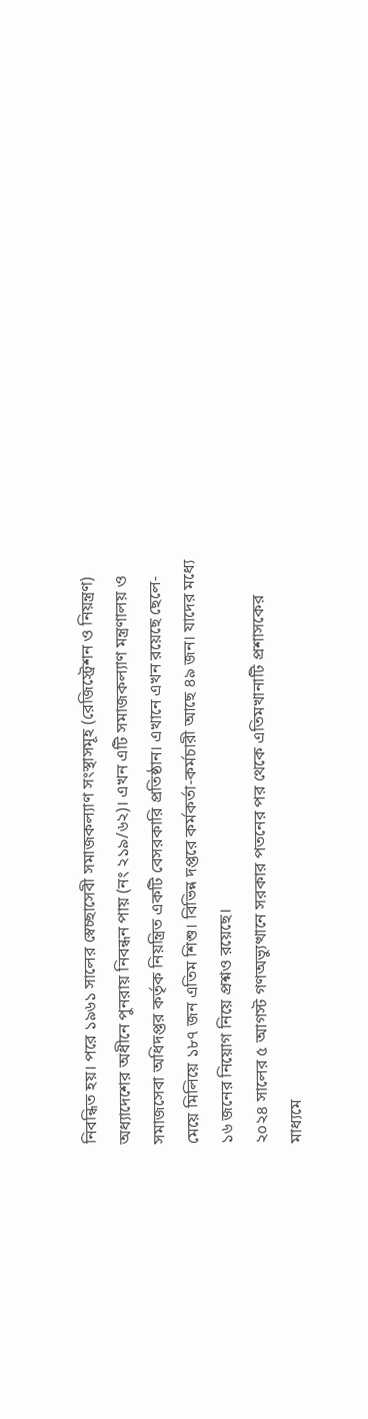নিবন্ধিত হয়। পরে ১৯৬১ সালের স্বেচ্ছাসেবী সমাজকল্যাণ সংস্থাসমূহ (রেজিস্ট্রেশন ও নিয়ন্ত্রণ) অধ্যাদেশের অধীনে পুনরায় নিবন্ধন পায় (নং ২১৯/৬২)। এখন এটি সমাজকল্যাণ মন্ত্রণালয় ও সমাজসেবা অধিদপ্তর কর্তৃক নিয়ন্ত্রিত একটি বেসরকারি প্রতিষ্ঠান। এখানে এখন রয়েছে ছেলে-মেয়ে মিলিয়ে ১৮৭ জন এতিম শিশু। বিভিন্ন দপ্তরে কর্মকর্তা-কর্মচারী আছে ৪৯ জন। যাদের মধ্যে ১৬ জনের নিয়োগ নিয়ে প্রশ্নও রয়েছে।
২০২৪ সালের ৫ আগস্ট গণঅভ্যুত্থানে সরকার পতনের পর থেকে এতিমখানাটি প্রশাসকের মাধ্যমে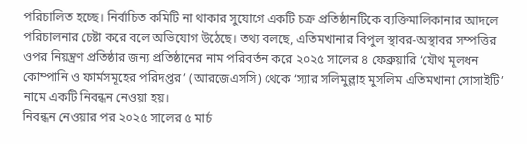পরিচালিত হচ্ছে। নির্বাচিত কমিটি না থাকার সুযোগে একটি চক্র প্রতিষ্ঠানটিকে ব্যক্তিমালিকানার আদলে পরিচালনার চেষ্টা করে বলে অভিযোগ উঠেছে। তথ্য বলছে, এতিমখানার বিপুল স্থাবর-অস্থাবর সম্পত্তির ওপর নিয়ন্ত্রণ প্রতিষ্ঠার জন্য প্রতিষ্ঠানের নাম পরিবর্তন করে ২০২৫ সালের ৪ ফেব্রুয়ারি ‘যৌথ মূলধন কোম্পানি ও ফার্মসমূহের পরিদপ্তর’ (আরজেএসসি) থেকে ‘স্যার সলিমুল্লাহ মুসলিম এতিমখানা সোসাইটি’ নামে একটি নিবন্ধন নেওয়া হয়।
নিবন্ধন নেওয়ার পর ২০২৫ সালের ৫ মার্চ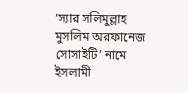‘স্যার সলিমুল্লাহ মুসলিম অরফানেজ সোসাইটি’ নামে ইসলামী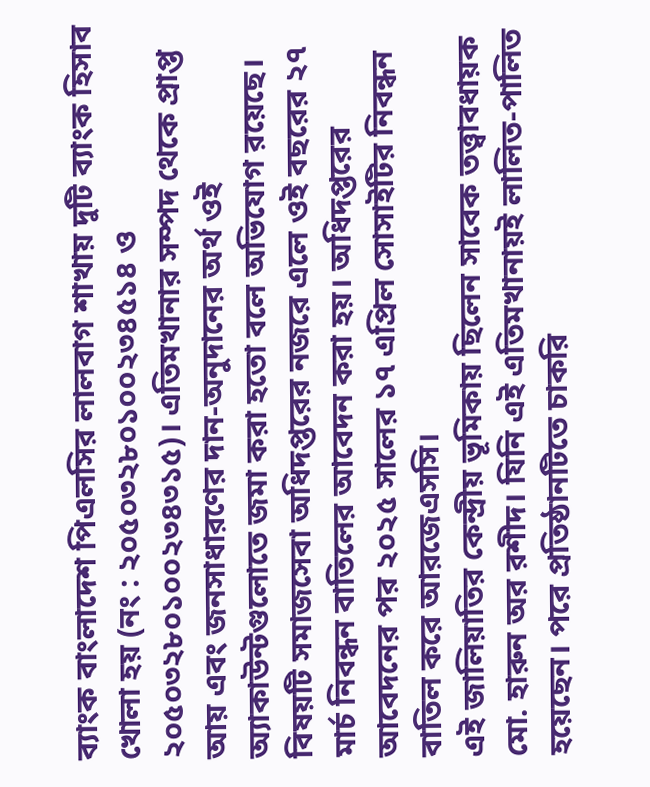ব্যাংক বাংলাদেশ পিএলসির লালবাগ শাখায় দুটি ব্যাংক হিসাব খোলা হয় (নং : ২০৫০৩২৮০১০০২৩৪৫১৪ ও ২০৫০৩২৮০১০০২৩৪৩১৫)। এতিমখানার সম্পদ থেকে প্রাপ্ত আয় এবং জনসাধারণের দান-অনুদানের অর্থ ওই অ্যাকাউন্টগুলোতে জমা করা হতো বলে অভিযোগ রয়েছে। বিষয়টি সমাজসেবা অধিদপ্তরের নজরে এলে ওই বছরের ২৭ মার্চ নিবন্ধন বাতিলের আবেদন করা হয়। অধিদপ্তরের আবেদনের পর ২০২৫ সালের ১৭ এপ্রিল সোসাইটির নিবন্ধন বাতিল করে আরজেএসসি।
এই জালিয়াতির কেন্দ্রীয় ভূমিকায় ছিলেন সাবেক তত্ত্বাবধায়ক মো. হারুন অর রশীদ। যিনি এই এতিমখানায়ই লালিত-পালিত হয়েছেন। পরে প্রতিষ্ঠানটিতে চাকরি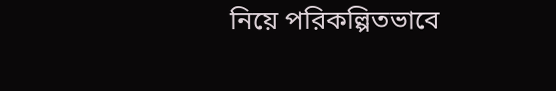নিয়ে পরিকল্পিতভাবে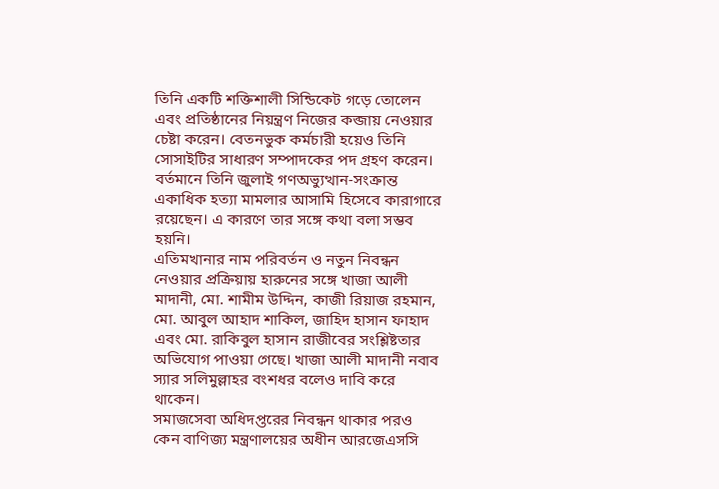তিনি একটি শক্তিশালী সিন্ডিকেট গড়ে তোলেন এবং প্রতিষ্ঠানের নিয়ন্ত্রণ নিজের কব্জায় নেওয়ার চেষ্টা করেন। বেতনভুক কর্মচারী হয়েও তিনি সোসাইটির সাধারণ সম্পাদকের পদ গ্রহণ করেন। বর্তমানে তিনি জুলাই গণঅভ্যুত্থান-সংক্রান্ত একাধিক হত্যা মামলার আসামি হিসেবে কারাগারে রয়েছেন। এ কারণে তার সঙ্গে কথা বলা সম্ভব হয়নি।
এতিমখানার নাম পরিবর্তন ও নতুন নিবন্ধন নেওয়ার প্রক্রিয়ায় হারুনের সঙ্গে খাজা আলী মাদানী, মো. শামীম উদ্দিন, কাজী রিয়াজ রহমান, মো. আবুল আহাদ শাকিল, জাহিদ হাসান ফাহাদ এবং মো. রাকিবুল হাসান রাজীবের সংশ্লিষ্টতার অভিযোগ পাওয়া গেছে। খাজা আলী মাদানী নবাব স্যার সলিমুল্লাহর বংশধর বলেও দাবি করে থাকেন।
সমাজসেবা অধিদপ্তরের নিবন্ধন থাকার পরও কেন বাণিজ্য মন্ত্রণালয়ের অধীন আরজেএসসি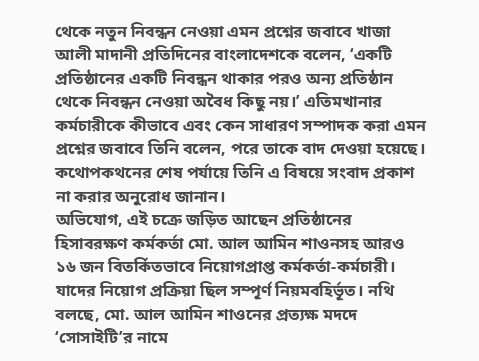থেকে নতুন নিবন্ধন নেওয়া এমন প্রশ্নের জবাবে খাজা আলী মাদানী প্রতিদিনের বাংলাদেশকে বলেন, ‘একটি প্রতিষ্ঠানের একটি নিবন্ধন থাকার পরও অন্য প্রতিষ্ঠান থেকে নিবন্ধন নেওয়া অবৈধ কিছু নয়।’ এতিমখানার কর্মচারীকে কীভাবে এবং কেন সাধারণ সম্পাদক করা এমন প্রশ্নের জবাবে তিনি বলেন, পরে তাকে বাদ দেওয়া হয়েছে। কথোপকথনের শেষ পর্যায়ে তিনি এ বিষয়ে সংবাদ প্রকাশ না করার অনুরোধ জানান।
অভিযোগ, এই চক্রে জড়িত আছেন প্রতিষ্ঠানের হিসাবরক্ষণ কর্মকর্তা মো. আল আমিন শাওনসহ আরও ১৬ জন বিতর্কিতভাবে নিয়োগপ্রাপ্ত কর্মকর্তা-কর্মচারী। যাদের নিয়োগ প্রক্রিয়া ছিল সম্পূর্ণ নিয়মবহির্ভূত। নথি বলছে, মো. আল আমিন শাওনের প্রত্যক্ষ মদদে ‘সোসাইটি’র নামে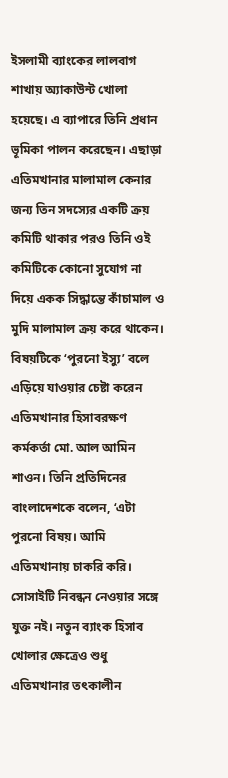ইসলামী ব্যাংকের লালবাগ শাখায় অ্যাকাউন্ট খোলা হয়েছে। এ ব্যাপারে তিনি প্রধান ভূমিকা পালন করেছেন। এছাড়া এতিমখানার মালামাল কেনার জন্য তিন সদস্যের একটি ক্রয় কমিটি থাকার পরও তিনি ওই কমিটিকে কোনো সুযোগ না দিয়ে একক সিদ্ধান্তে কাঁচামাল ও মুদি মালামাল ক্রয় করে থাকেন।
বিষয়টিকে ‘পুরনো ইস্যু’ বলে এড়িয়ে যাওয়ার চেষ্টা করেন এতিমখানার হিসাবরক্ষণ কর্মকর্তা মো. আল আমিন শাওন। তিনি প্রতিদিনের বাংলাদেশকে বলেন, ‘এটা পুরনো বিষয়। আমি এতিমখানায় চাকরি করি। সোসাইটি নিবন্ধন নেওয়ার সঙ্গে যুক্ত নই। নতুন ব্যাংক হিসাব খোলার ক্ষেত্রেও শুধু এতিমখানার তৎকালীন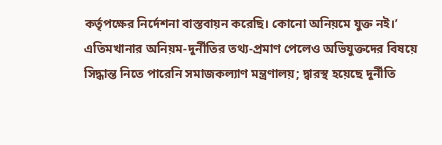কর্তৃপক্ষের নির্দেশনা বাস্তবায়ন করেছি। কোনো অনিয়মে যুক্ত নই।’
এতিমখানার অনিয়ম-দুর্নীতির তথ্য-প্রমাণ পেলেও অভিযুক্তদের বিষয়ে সিদ্ধান্ত নিতে পারেনি সমাজকল্যাণ মন্ত্রণালয়; দ্বারস্থ হয়েছে দুর্নীতি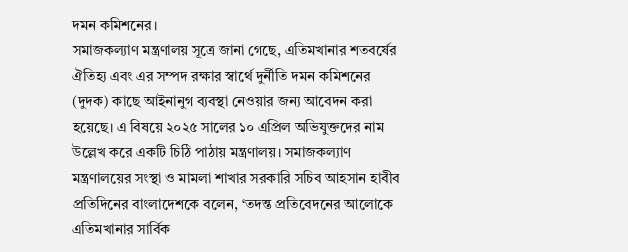দমন কমিশনের।
সমাজকল্যাণ মন্ত্রণালয় সূত্রে জানা গেছে, এতিমখানার শতবর্ষের ঐতিহ্য এবং এর সম্পদ রক্ষার স্বার্থে দুর্নীতি দমন কমিশনের (দুদক) কাছে আইনানুগ ব্যবস্থা নেওয়ার জন্য আবেদন করা হয়েছে। এ বিষয়ে ২০২৫ সালের ১০ এপ্রিল অভিযুক্তদের নাম উল্লেখ করে একটি চিঠি পাঠায় মন্ত্রণালয়। সমাজকল্যাণ মন্ত্রণালয়ের সংস্থা ও মামলা শাখার সরকারি সচিব আহসান হাবীব প্রতিদিনের বাংলাদেশকে বলেন, ‘তদন্ত প্রতিবেদনের আলোকে এতিমখানার সার্বিক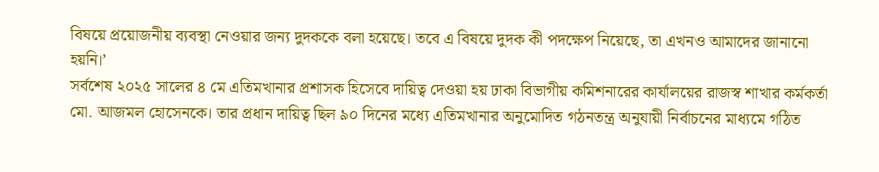বিষয়ে প্রয়োজনীয় ব্যবস্থা নেওয়ার জন্য দুদককে বলা হয়েছে। তবে এ বিষয়ে দুদক কী পদক্ষেপ নিয়েছে, তা এখনও আমাদের জানানো হয়নি।’
সর্বশেষ ২০২৫ সালের ৪ মে এতিমখানার প্রশাসক হিসেবে দায়িত্ব দেওয়া হয় ঢাকা বিভাগীয় কমিশনারের কার্যালয়ের রাজস্ব শাখার কর্মকর্তা মো. আজমল হোসেনকে। তার প্রধান দায়িত্ব ছিল ৯০ দিনের মধ্যে এতিমখানার অনুমোদিত গঠনতন্ত্র অনুযায়ী নির্বাচনের মাধ্যমে গঠিত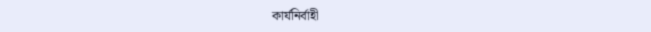কার্যনির্বাহী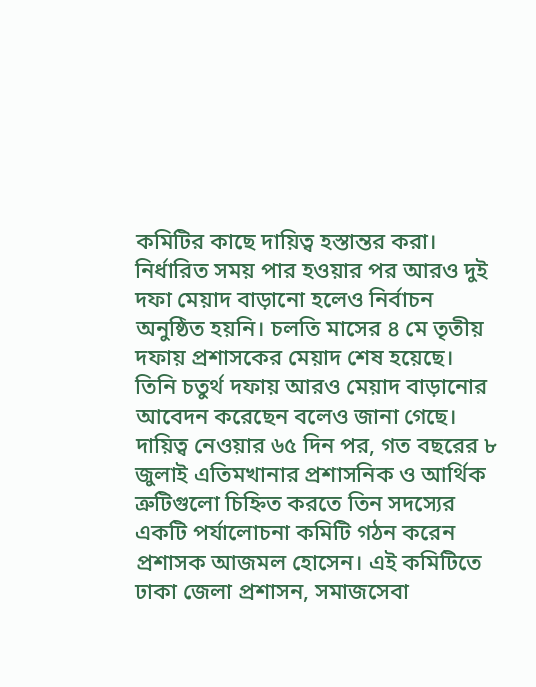কমিটির কাছে দায়িত্ব হস্তান্তর করা। নির্ধারিত সময় পার হওয়ার পর আরও দুই দফা মেয়াদ বাড়ানো হলেও নির্বাচন অনুষ্ঠিত হয়নি। চলতি মাসের ৪ মে তৃতীয় দফায় প্রশাসকের মেয়াদ শেষ হয়েছে। তিনি চতুর্থ দফায় আরও মেয়াদ বাড়ানোর আবেদন করেছেন বলেও জানা গেছে।
দায়িত্ব নেওয়ার ৬৫ দিন পর, গত বছরের ৮ জুলাই এতিমখানার প্রশাসনিক ও আর্থিক ত্রুটিগুলো চিহ্নিত করতে তিন সদস্যের একটি পর্যালোচনা কমিটি গঠন করেন প্রশাসক আজমল হোসেন। এই কমিটিতে ঢাকা জেলা প্রশাসন, সমাজসেবা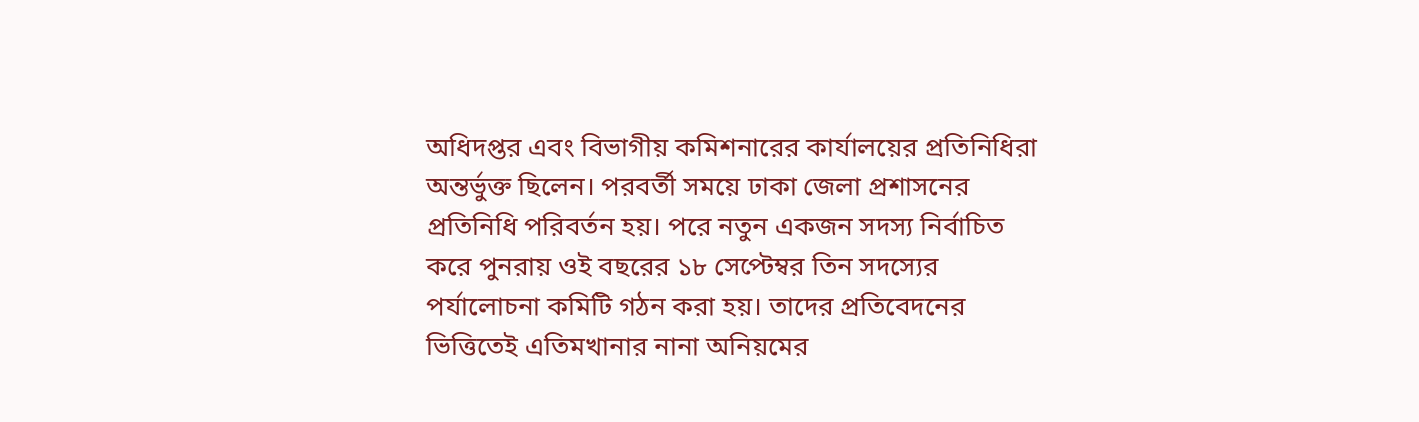অধিদপ্তর এবং বিভাগীয় কমিশনারের কার্যালয়ের প্রতিনিধিরা অন্তর্ভুক্ত ছিলেন। পরবর্তী সময়ে ঢাকা জেলা প্রশাসনের প্রতিনিধি পরিবর্তন হয়। পরে নতুন একজন সদস্য নির্বাচিত করে পুনরায় ওই বছরের ১৮ সেপ্টেম্বর তিন সদস্যের পর্যালোচনা কমিটি গঠন করা হয়। তাদের প্রতিবেদনের ভিত্তিতেই এতিমখানার নানা অনিয়মের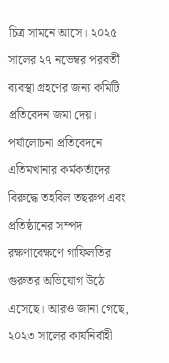চিত্র সামনে আসে। ২০২৫ সালের ২৭ নভেম্বর পরবর্তী ব্যবস্থা গ্রহণের জন্য কমিটি প্রতিবেদন জমা দেয়।
পর্যালোচনা প্রতিবেদনে এতিমখানার কর্মকর্তাদের বিরুদ্ধে তহবিল তছরুপ এবং প্রতিষ্ঠানের সম্পদ রক্ষণাবেক্ষণে গাফিলতির গুরুতর অভিযোগ উঠে এসেছে। আরও জানা গেছে, ২০২৩ সালের কার্যনির্বাহী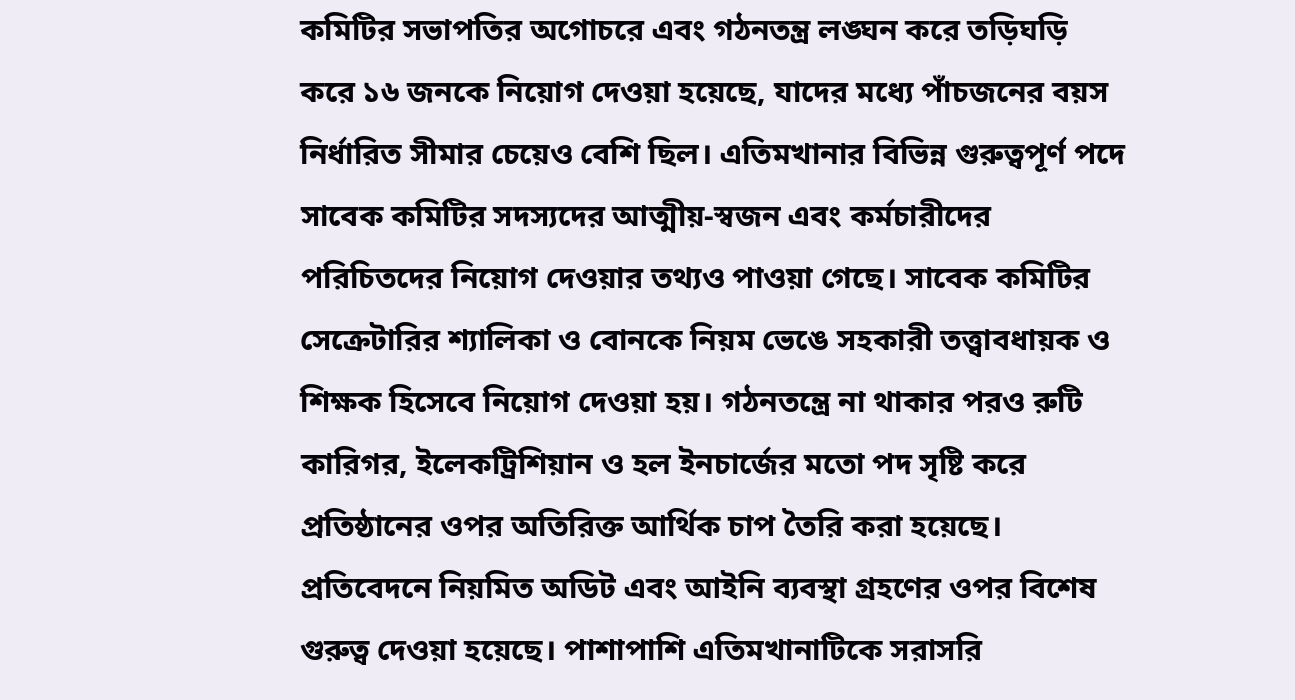কমিটির সভাপতির অগোচরে এবং গঠনতন্ত্র লঙ্ঘন করে তড়িঘড়ি করে ১৬ জনকে নিয়োগ দেওয়া হয়েছে, যাদের মধ্যে পাঁচজনের বয়স নির্ধারিত সীমার চেয়েও বেশি ছিল। এতিমখানার বিভিন্ন গুরুত্বপূর্ণ পদে সাবেক কমিটির সদস্যদের আত্মীয়-স্বজন এবং কর্মচারীদের পরিচিতদের নিয়োগ দেওয়ার তথ্যও পাওয়া গেছে। সাবেক কমিটির সেক্রেটারির শ্যালিকা ও বোনকে নিয়ম ভেঙে সহকারী তত্ত্বাবধায়ক ও শিক্ষক হিসেবে নিয়োগ দেওয়া হয়। গঠনতন্ত্রে না থাকার পরও রুটি কারিগর, ইলেকট্রিশিয়ান ও হল ইনচার্জের মতো পদ সৃষ্টি করে প্রতিষ্ঠানের ওপর অতিরিক্ত আর্থিক চাপ তৈরি করা হয়েছে। প্রতিবেদনে নিয়মিত অডিট এবং আইনি ব্যবস্থা গ্রহণের ওপর বিশেষ গুরুত্ব দেওয়া হয়েছে। পাশাপাশি এতিমখানাটিকে সরাসরি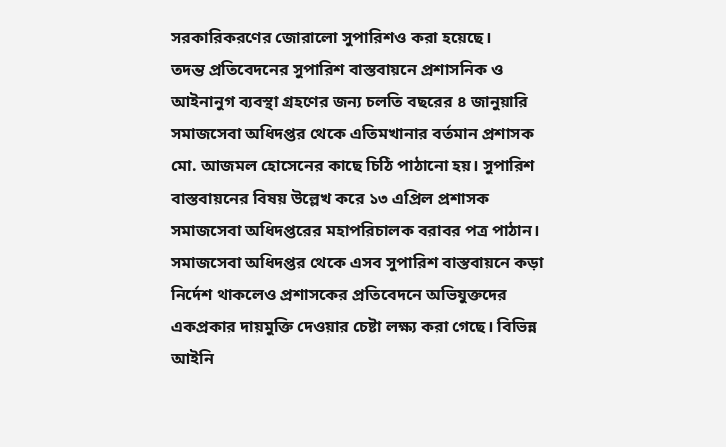সরকারিকরণের জোরালো সুপারিশও করা হয়েছে।
তদন্ত প্রতিবেদনের সুপারিশ বাস্তবায়নে প্রশাসনিক ও আইনানুগ ব্যবস্থা গ্রহণের জন্য চলতি বছরের ৪ জানুয়ারি সমাজসেবা অধিদপ্তর থেকে এতিমখানার বর্তমান প্রশাসক মো. আজমল হোসেনের কাছে চিঠি পাঠানো হয়। সুপারিশ বাস্তবায়নের বিষয় উল্লেখ করে ১৩ এপ্রিল প্রশাসক সমাজসেবা অধিদপ্তরের মহাপরিচালক বরাবর পত্র পাঠান। সমাজসেবা অধিদপ্তর থেকে এসব সুপারিশ বাস্তবায়নে কড়া নির্দেশ থাকলেও প্রশাসকের প্রতিবেদনে অভিযুক্তদের একপ্রকার দায়মুক্তি দেওয়ার চেষ্টা লক্ষ্য করা গেছে। বিভিন্ন আইনি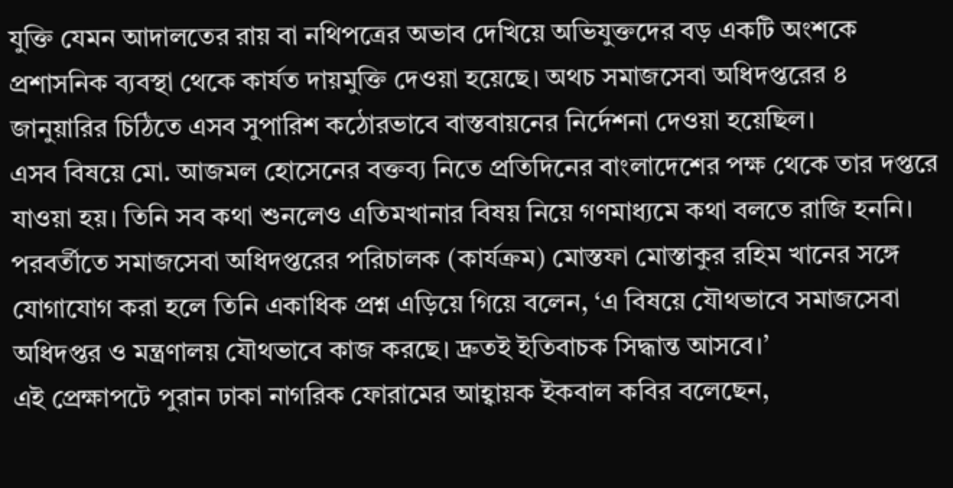যুক্তি যেমন আদালতের রায় বা নথিপত্রের অভাব দেখিয়ে অভিযুক্তদের বড় একটি অংশকে প্রশাসনিক ব্যবস্থা থেকে কার্যত দায়মুক্তি দেওয়া হয়েছে। অথচ সমাজসেবা অধিদপ্তরের ৪ জানুয়ারির চিঠিতে এসব সুপারিশ কঠোরভাবে বাস্তবায়নের নির্দেশনা দেওয়া হয়েছিল।
এসব বিষয়ে মো. আজমল হোসেনের বক্তব্য নিতে প্রতিদিনের বাংলাদেশের পক্ষ থেকে তার দপ্তরে যাওয়া হয়। তিনি সব কথা শুনলেও এতিমখানার বিষয় নিয়ে গণমাধ্যমে কথা বলতে রাজি হননি।
পরবর্তীতে সমাজসেবা অধিদপ্তরের পরিচালক (কার্যক্রম) মোস্তফা মোস্তাকুর রহিম খানের সঙ্গে যোগাযোগ করা হলে তিনি একাধিক প্রশ্ন এড়িয়ে গিয়ে বলেন, ‘এ বিষয়ে যৌথভাবে সমাজসেবা অধিদপ্তর ও মন্ত্রণালয় যৌথভাবে কাজ করছে। দ্রুতই ইতিবাচক সিদ্ধান্ত আসবে।’
এই প্রেক্ষাপটে পুরান ঢাকা নাগরিক ফোরামের আহ্বায়ক ইকবাল কবির বলেছেন,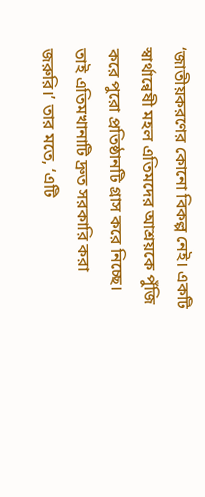‘জাতীয়করণের কোনো বিকল্প নেই। একটি স্বার্থান্বেষী মহল এতিমদের আশ্রয়কে পুঁজি করে পুরো প্রতিষ্ঠানটি গ্রাস করে নিচ্ছে। তাই এতিমখানাটি দ্রুত সরকারি করা জরুরি।’ তার মতে, ‘এটি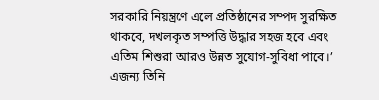সরকারি নিয়ন্ত্রণে এলে প্রতিষ্ঠানের সম্পদ সুরক্ষিত থাকবে, দখলকৃত সম্পত্তি উদ্ধার সহজ হবে এবং এতিম শিশুরা আরও উন্নত সুযোগ-সুবিধা পাবে।’ এজন্য তিনি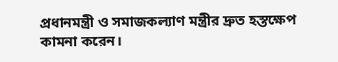প্রধানমন্ত্রী ও সমাজকল্যাণ মন্ত্রীর দ্রুত হস্তক্ষেপ কামনা করেন।